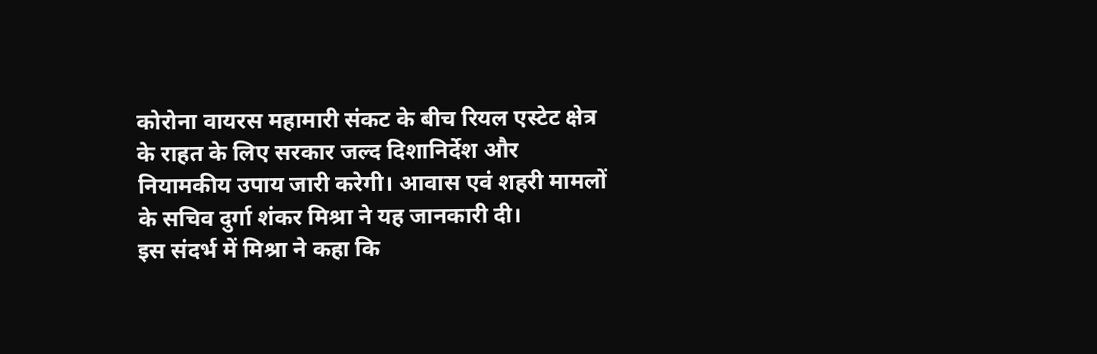कोरोना वायरस महामारी संकट के बीच रियल एस्टेट क्षेत्र के राहत के लिए सरकार जल्द दिशानिर्देश और नियामकीय उपाय जारी करेगी। आवास एवं शहरी मामलों के सचिव दुर्गा शंकर मिश्रा ने यह जानकारी दी।
इस संदर्भ में मिश्रा ने कहा कि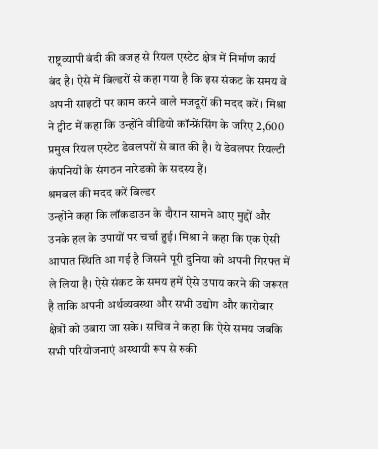राष्ट्रव्यापी बंदी की वजह से रियल एस्टेट क्षेत्र में निर्माण कार्य बंद है। ऐसे में बिल्डरों से कहा गया है कि इस संकट के समय वे अपनी साइटों पर काम करने वाले मजदूरों की मदद करें। मिश्रा ने ट्वीट में कहा कि उन्होंने वीडियो कॉन्फ्रेंसिंग के जरिए 2,600 प्रमुख रियल एस्टेट डेवलपरों से बात की है। ये डेवलपर रियल्टी कंपनियों के संगठन नारेडको के सदस्य हैं।
श्रमबल की मदद करें बिल्डर
उन्होंने कहा कि लॉकडाउन के दौरान सामने आए मुद्दों और उनके हल के उपायों पर चर्चा हुई। मिश्रा ने कहा कि एक ऐसी आपात स्थिति आ गई है जिसने पूरी दुनिया को अपनी गिरफ्त में ले लिया है। ऐसे संकट के समय हमें ऐसे उपाय करने की जरूरत है ताकि अपनी अर्थव्यवस्था और सभी उद्योग और कारोबार क्षेत्रों को उबारा जा सके। सचिव ने कहा कि ऐसे समय जबकि सभी परियोजनाएं अस्थायी रूप से रुकी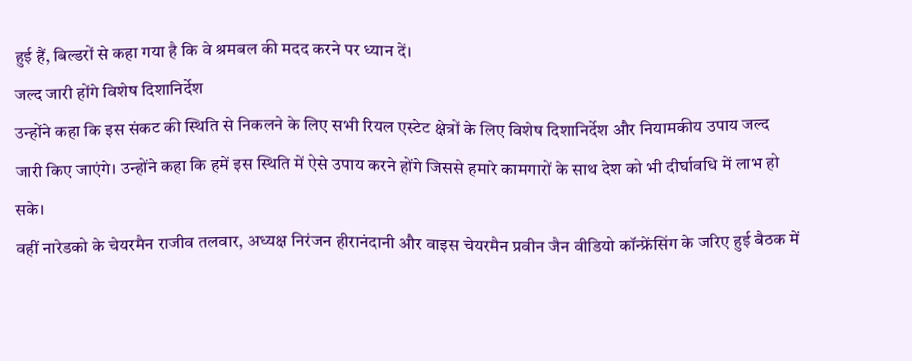हुई हैं, बिल्डरों से कहा गया है कि वे श्रमबल की मदद करने पर ध्यान दें।
जल्द जारी होंगे विशेष दिशानिर्देश
उन्होंने कहा कि इस संकट की स्थिति से निकलने के लिए सभी रियल एस्टेट क्षेत्रों के लिए विशेष दिशानिर्देश और नियामकीय उपाय जल्द जारी किए जाएंगे। उन्होंने कहा कि हमें इस स्थिति में ऐसे उपाय करने होंगे जिससे हमारे कामगारों के साथ देश को भी दीर्घावधि में लाभ हो सके।
वहीं नारेडको के चेयरमैन राजीव तलवार, अध्यक्ष निरंजन हीरानंदानी और वाइस चेयरमैन प्रवीन जैन वीडियो कॉन्फ्रेंसिंग के जरिए हुई बैठक में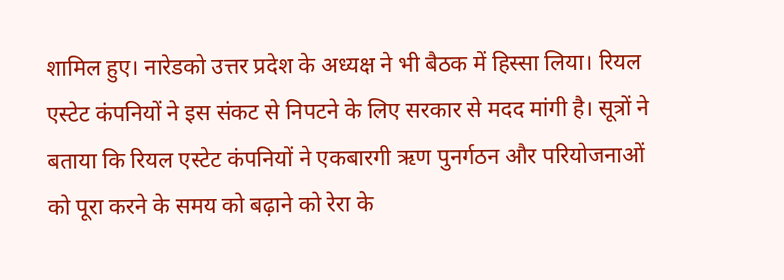शामिल हुए। नारेडको उत्तर प्रदेश के अध्यक्ष ने भी बैठक में हिस्सा लिया। रियल एस्टेट कंपनियों ने इस संकट से निपटने के लिए सरकार से मदद मांगी है। सूत्रों ने बताया कि रियल एस्टेट कंपनियों ने एकबारगी ऋण पुनर्गठन और परियोजनाओं को पूरा करने के समय को बढ़ाने को रेरा के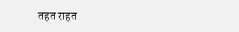तहत राहत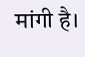मांगी है।